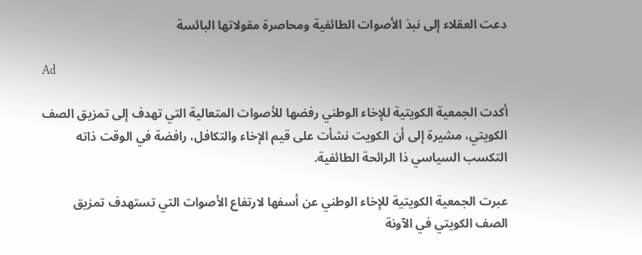دعت العقلاء إلى نبذ الأصوات الطائفية ومحاصرة مقولاتها البائسة

Ad

أكدت الجمعية الكويتية للإخاء الوطني رفضها للأصوات المتعالية التي تهدف إلى تمزيق الصف الكويتي، مشيرة إلى أن الكويت نشأت على قيم الإخاء والتكافل، رافضة في الوقت ذاته التكسب السياسي ذا الرائحة الطائفية.

عبرت الجمعية الكويتية للإخاء الوطني عن أسفها لارتفاع الأصوات التي تستهدف تمزيق الصف الكويتي في الآونة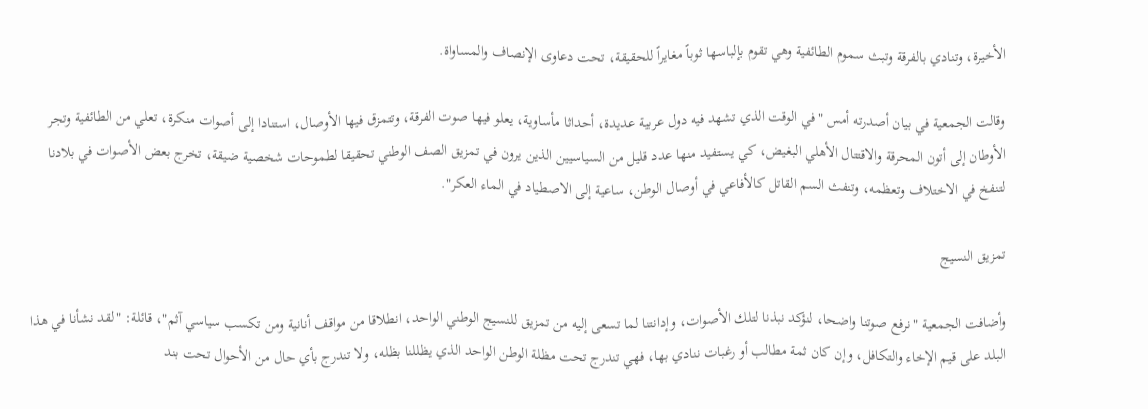الأخيرة، وتنادي بالفرقة وتبث سموم الطائفية وهي تقوم بإلباسها ثوباً مغايراً للحقيقة، تحت دعاوى الإنصاف والمساواة.

وقالت الجمعية في بيان أصدرته أمس "في الوقت الذي تشهد فيه دول عربية عديدة، أحداثا مأساوية، يعلو فيها صوت الفرقة، وتتمزق فيها الأوصال، استنادا إلى أصوات منكرة، تعلي من الطائفية وتجر الأوطان إلى أتون المحرقة والاقتتال الأهلي البغيض، كي يستفيد منها عدد قليل من السياسيين الذين يرون في تمزيق الصف الوطني تحقيقا لطموحات شخصية ضيقة، تخرج بعض الأصوات في بلادنا لتنفخ في الاختلاف وتعظمه، وتنفث السم القاتل كالأفاعي في أوصال الوطن، ساعية إلى الاصطياد في الماء العكر".

تمزيق النسيج

وأضافت الجمعية "نرفع صوتنا واضحا، لنؤكد نبذنا لتلك الأصوات، وإدانتنا لما تسعى إليه من تمزيق للنسيج الوطني الواحد، انطلاقا من مواقف أنانية ومن تكسب سياسي آثم"، قائلة: "لقد نشأنا في هذا البلد على قيم الإخاء والتكافل، وإن كان ثمة مطالب أو رغبات ننادي بها، فهي تندرج تحت مظلة الوطن الواحد الذي يظللنا بظله، ولا تندرج بأي حال من الأحوال تحت بند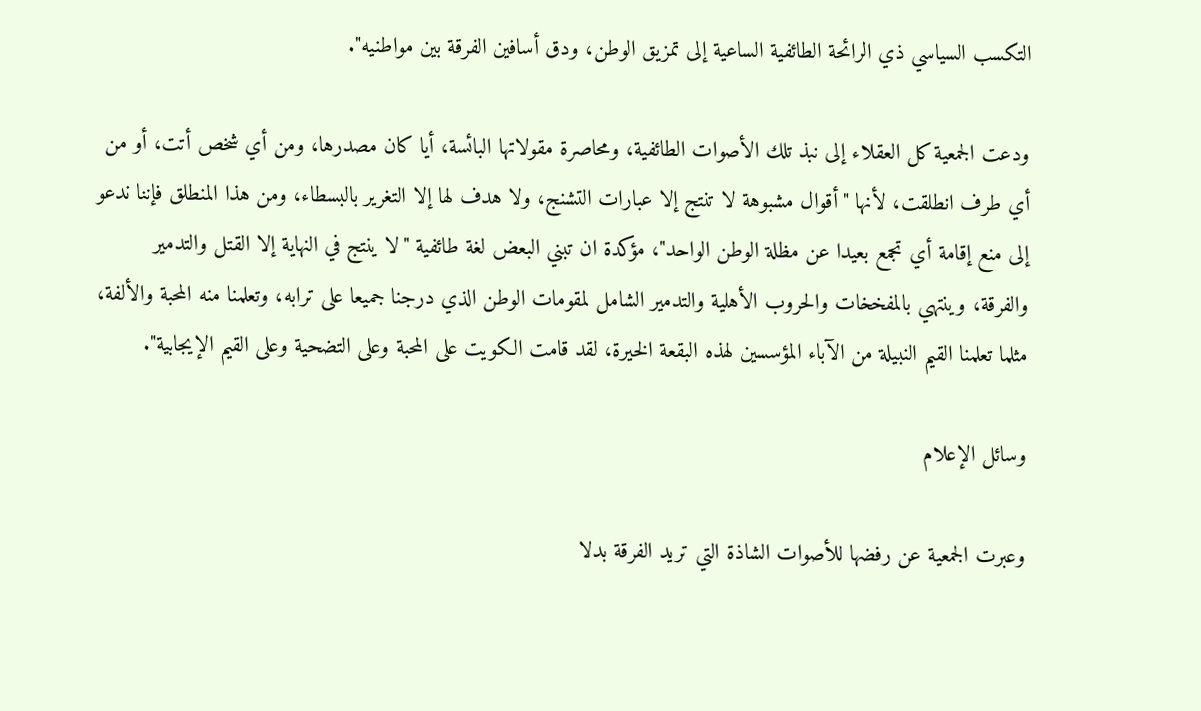التكسب السياسي ذي الرائحة الطائفية الساعية إلى تمزيق الوطن، ودق أسافين الفرقة بين مواطنيه".

ودعت الجمعية كل العقلاء إلى نبذ تلك الأصوات الطائفية، ومحاصرة مقولاتها البائسة، أيا كان مصدرها، ومن أي شخص أتت، أو من أي طرف انطلقت، لأنها "أقوال مشبوهة لا تنتج إلا عبارات التشنج، ولا هدف لها إلا التغرير بالبسطاء، ومن هذا المنطلق فإننا ندعو إلى منع إقامة أي تجمع بعيدا عن مظلة الوطن الواحد"، مؤكدة ان تبني البعض لغة طائفية "لا ينتج في النهاية إلا القتل والتدمير والفرقة، وينتهي بالمفخخات والحروب الأهلية والتدمير الشامل لمقومات الوطن الذي درجنا جميعا على ترابه، وتعلمنا منه المحبة والألفة، مثلما تعلمنا القيم النبيلة من الآباء المؤسسين لهذه البقعة الخيرة، لقد قامت الكويت على المحبة وعلى التضحية وعلى القيم الإيجابية".

وسائل الإعلام

وعبرت الجمعية عن رفضها للأصوات الشاذة التي تريد الفرقة بدلا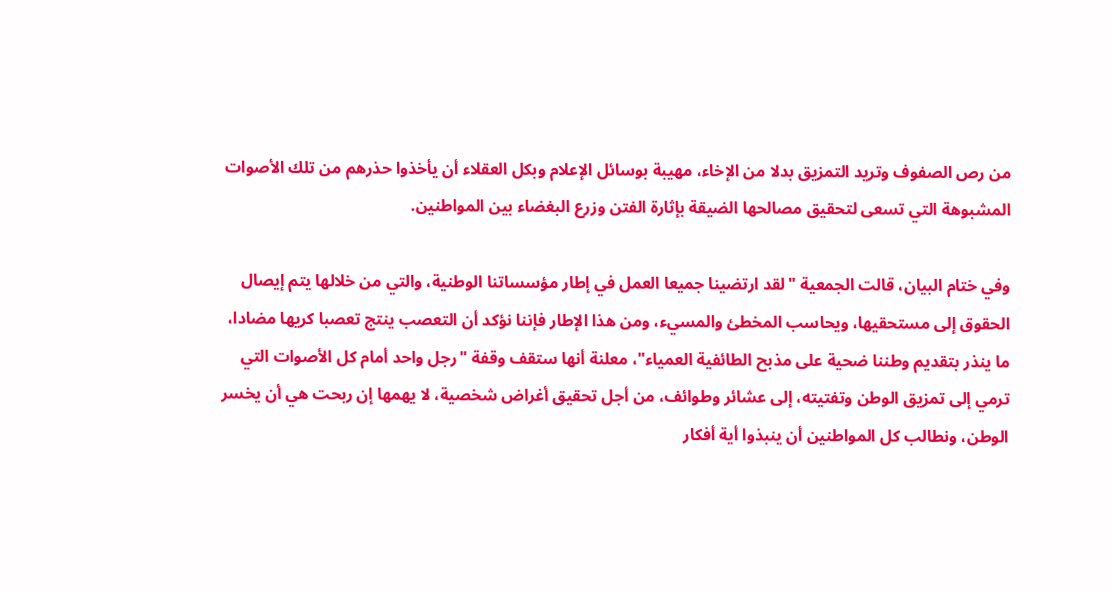من رص الصفوف وتريد التمزيق بدلا من الإخاء، مهيبة بوسائل الإعلام وبكل العقلاء أن يأخذوا حذرهم من تلك الأصوات المشبوهة التي تسعى لتحقيق مصالحها الضيقة بإثارة الفتن وزرع البغضاء بين المواطنين.

وفي ختام البيان، قالت الجمعية "لقد ارتضينا جميعا العمل في إطار مؤسساتنا الوطنية، والتي من خلالها يتم إيصال الحقوق إلى مستحقيها، ويحاسب المخطئ والمسيء، ومن هذا الإطار فإننا نؤكد أن التعصب ينتج تعصبا كريها مضادا، ما ينذر بتقديم وطننا ضحية على مذبح الطائفية العمياء"، معلنة أنها ستقف وقفة "رجل واحد أمام كل الأصوات التي ترمي إلى تمزيق الوطن وتفتيته، إلى عشائر وطوائف، من أجل تحقيق أغراض شخصية، لا يهمها إن ربحت هي أن يخسر الوطن، ونطالب كل المواطنين أن ينبذوا أية أفكار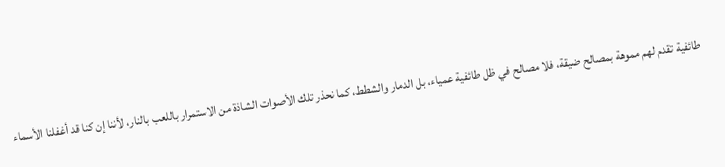طائفية تقدم لهم مموهة بمصالح ضيقة، فلا مصالح في ظل طائفية عمياء، بل الدمار والشطط، كما نحذر تلك الأصوات الشاذة من الاستمرار باللعب بالنار، لأننا إن كنا قد أغفلنا الأسماء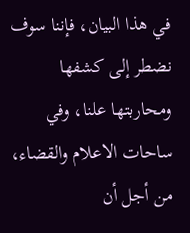في هذا البيان، فإننا سوف نضطر إلى كشفها ومحاربتها علنا، وفي ساحات الاعلام والقضاء، من أجل أن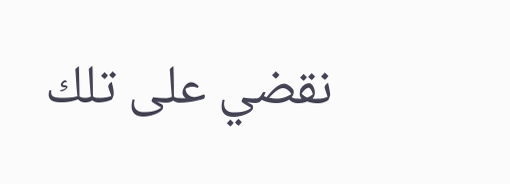نقضي على تلك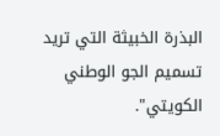البذرة الخبيثة التي تريد تسميم الجو الوطني الكويتي".